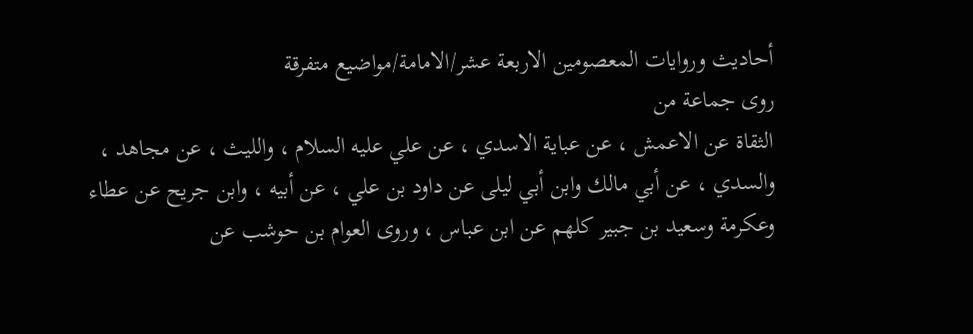أحاديث وروايات المعصومين الاربعة عشر/الامامة/مواضيع متفرقة
روى جماعة من
الثقاة عن الاعمش ، عن عباية الاسدي ، عن علي عليه السلام ، والليث ، عن مجاهد ،
والسدي ، عن أبي مالك وابن أبي ليلى عن داود بن علي ، عن أبيه ، وابن جريح عن عطاء
وعكرمة وسعيد بن جبير كلهم عن ابن عباس ، وروى العوام بن حوشب عن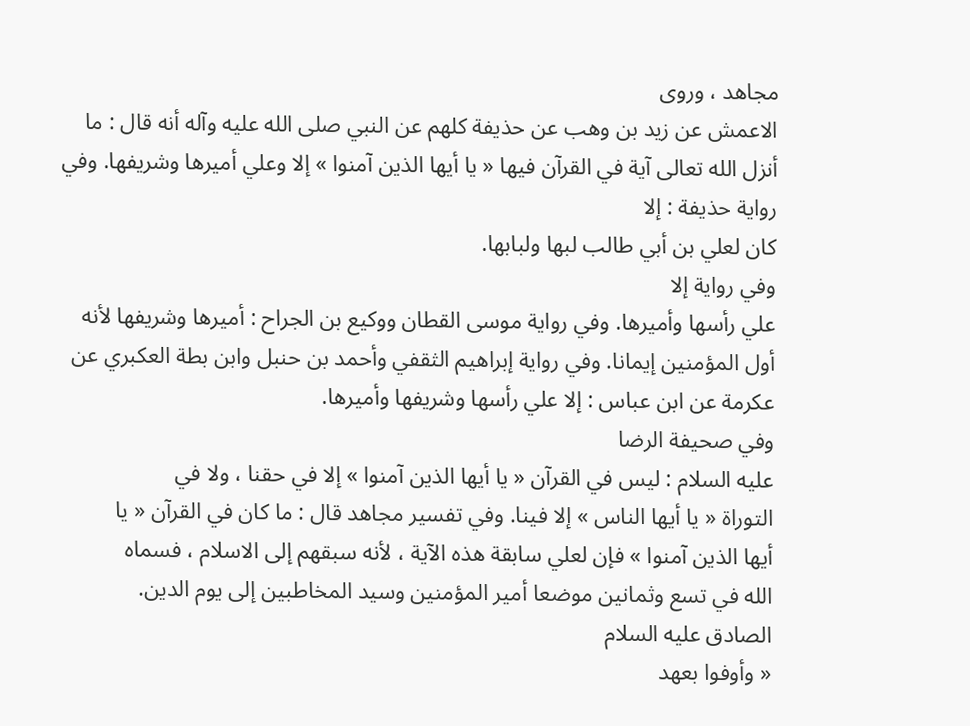مجاهد ، وروى
الاعمش عن زيد بن وهب عن حذيفة كلهم عن النبي صلى الله عليه وآله أنه قال : ما
أنزل الله تعالى آية في القرآن فيها « يا أيها الذين آمنوا » إلا وعلي أميرها وشريفها. وفي رواية حذيفة : إلا
كان لعلي بن أبي طالب لبها ولبابها.
وفي رواية إلا
علي رأسها وأميرها. وفي رواية موسى القطان ووكيع بن الجراح : أميرها وشريفها لأنه
أول المؤمنين إيمانا. وفي رواية إبراهيم الثقفي وأحمد بن حنبل وابن بطة العكبري عن
عكرمة عن ابن عباس : إلا علي رأسها وشريفها وأميرها.
وفي صحيفة الرضا
عليه السلام : ليس في القرآن « يا أيها الذين آمنوا » إلا في حقنا ، ولا في
التوراة « يا أيها الناس » إلا فينا. وفي تفسير مجاهد قال : ما كان في القرآن « يا
أيها الذين آمنوا » فإن لعلي سابقة هذه الآية ، لأنه سبقهم إلى الاسلام ، فسماه
الله في تسع وثمانين موضعا أمير المؤمنين وسيد المخاطبين إلى يوم الدين.
الصادق عليه السلام
« وأوفوا بعهد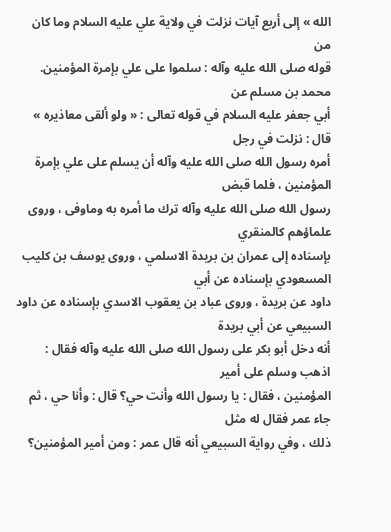الله » إلى أربع آيات نزلت في ولاية علي عليه السلام وما كان من
قوله صلى الله عليه وآله : سلموا على علي بإمرة المؤمنين.
محمد بن مسلم عن
أبي جعفر عليه السلام في قوله تعالى : « ولو ألقى معاذيره » قال : نزلت في رجل
أمره رسول الله صلى الله عليه وآله أن يسلم على علي بإمرة المؤمنين ، فلما قبض
رسول الله صلى الله عليه وآله ترك ما أمره به وماوفى ، وروى علماؤهم كالمنقري
بإسناده إلى عمران بن بريدة الاسلمي ، وروى يوسف بن كليب المسعودي بإسناده عن أبي
داود عن بريدة ، وروى عباد بن يعقوب الاسدي بإسناده عن داود السبيعي عن أبي بريدة
أنه دخل أبو بكر على رسول الله صلى الله عليه وآله فقال : اذهب وسلم على أمير
المؤمنين ، فقال : يا رسول الله وأنت حي؟ قال : وأنا حي ، ثم جاء عمر فقال له مثل
ذلك ، وفي رواية السبيعي أنه قال عمر : ومن أمير المؤمنين؟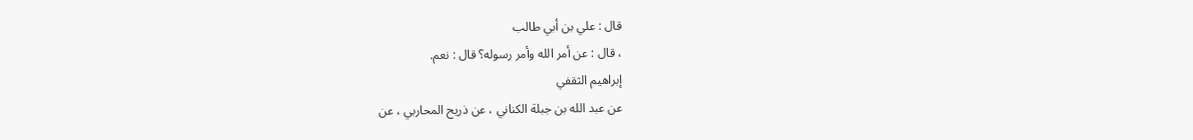قال : علي بن أبي طالب
، قال : عن أمر الله وأمر رسوله؟ قال : نعم.
إبراهيم الثقفي
عن عبد الله بن جبلة الكناني ، عن ذريح المحاربي ، عن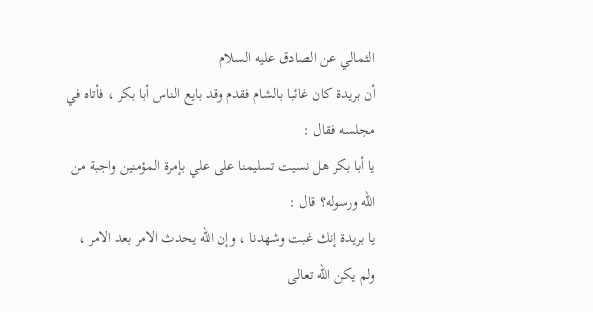الثمالي عن الصادق عليه السلام
أن بريدة كان غائبا بالشام فقدم وقد بايع الناس أبا بكر ، فأتاه في مجلسه فقال :
يا أبا بكر هل نسيت تسليمنا على علي بإمرة المؤمنين واجبة من الله ورسوله؟ قال :
يا بريدة إنك غبت وشهدنا ، وإن الله يحدث الامر بعد الامر ، ولم يكن الله تعالى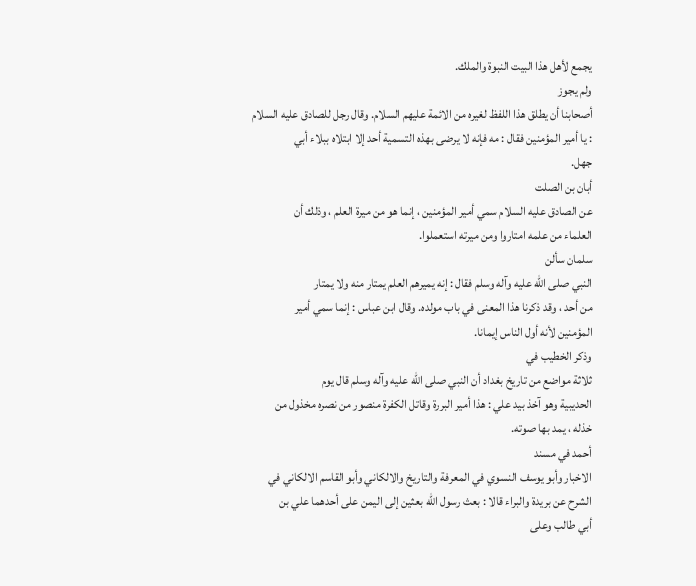يجمع لأهل هذا البيت النبوة والملك.
ولم يجوز
أصحابنا أن يطلق هذا اللفظ لغيره من الائمة عليهم السلام. وقال رجل للصادق عليه السلام
: يا أمير المؤمنين فقال : مه فإنه لا يرضى بهذه التسمية أحد إلا ابتلاه ببلاء أبي
جهل.
أبان بن الصلت
عن الصادق عليه السلام سمي أمير المؤمنين ، إنما هو من ميرة العلم ، وذلك أن
العلماء من علمه امتاروا ومن ميرته استعملوا.
سلمان سألن
النبي صلى الله عليه وآله وسلم فقال : إنه يميرهم العلم يمتار منه ولا يمتار
من أحد ، وقد ذكرنا هذا المعنى في باب مولده. وقال ابن عباس : إنما سمي أمير
المؤمنين لأنه أول الناس إيمانا.
وذكر الخطيب في
ثلاثة مواضع من تاريخ بغداد أن النبي صلى الله عليه وآله وسلم قال يوم
الحديبية وهو آخذ بيد علي : هذا أمير البررة وقاتل الكفرة منصور من نصره مخذول من
خذله ، يمد بها صوته.
أحمد في مسند
الاخبار وأبو يوسف النسوي في المعرفة والتاريخ والالكاني وأبو القاسم الالكاني في
الشرح عن بريدة والبراء قالا : بعث رسول الله بعثين إلى اليمن على أحدهما علي بن
أبي طالب وعلى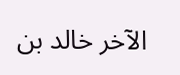الآخر خالد بن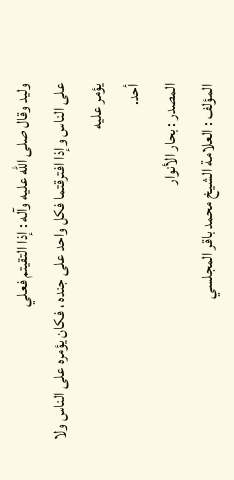وليد وقال صلى الله عليه وآله : إذا التقيتم فعلي
على الناس وإذا افترقتما فكل واحد على جنده ، فكان يؤمره على الناس ولا يؤمر عليه
أحد.
المصدر : بحار الأنوار
المؤلف : العلامة الشيخ محمد باقر المجلسي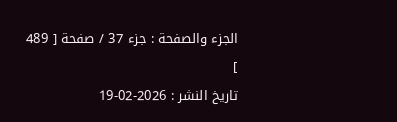الجزء والصفحة : جزء 37 / صفحة [ 489 ]
تاريخ النشر : 2026-02-19